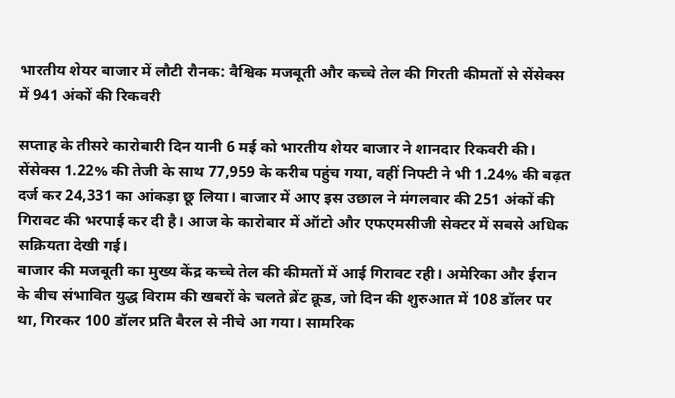भारतीय शेयर बाजार में लौटी रौनक: वैश्विक मजबूती और कच्चे तेल की गिरती कीमतों से सेंसेक्स में 941 अंकों की रिकवरी

सप्ताह के तीसरे कारोबारी दिन यानी 6 मई को भारतीय शेयर बाजार ने शानदार रिकवरी की। सेंसेक्स 1.22% की तेजी के साथ 77,959 के करीब पहुंच गया, वहीं निफ्टी ने भी 1.24% की बढ़त दर्ज कर 24,331 का आंकड़ा छू लिया। बाजार में आए इस उछाल ने मंगलवार की 251 अंकों की गिरावट की भरपाई कर दी है। आज के कारोबार में ऑटो और एफएमसीजी सेक्टर में सबसे अधिक सक्रियता देखी गई।
बाजार की मजबूती का मुख्य केंद्र कच्चे तेल की कीमतों में आई गिरावट रही। अमेरिका और ईरान के बीच संभावित युद्ध विराम की खबरों के चलते ब्रेंट क्रूड, जो दिन की शुरुआत में 108 डॉलर पर था, गिरकर 100 डॉलर प्रति बैरल से नीचे आ गया। सामरिक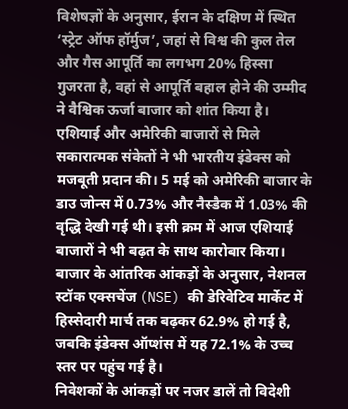विशेषज्ञों के अनुसार, ईरान के दक्षिण में स्थित ‘स्ट्रेट ऑफ हॉर्मुज’, जहां से विश्व की कुल तेल और गैस आपूर्ति का लगभग 20% हिस्सा गुजरता है, वहां से आपूर्ति बहाल होने की उम्मीद ने वैश्विक ऊर्जा बाजार को शांत किया है।
एशियाई और अमेरिकी बाजारों से मिले सकारात्मक संकेतों ने भी भारतीय इंडेक्स को मजबूती प्रदान की। 5 मई को अमेरिकी बाजार के डाउ जोन्स में 0.73% और नैस्डैक में 1.03% की वृद्धि देखी गई थी। इसी क्रम में आज एशियाई बाजारों ने भी बढ़त के साथ कारोबार किया। बाजार के आंतरिक आंकड़ों के अनुसार, नेशनल स्टॉक एक्सचेंज (NSE) की डेरिवेटिव मार्केट में हिस्सेदारी मार्च तक बढ़कर 62.9% हो गई है, जबकि इंडेक्स ऑप्शंस में यह 72.1% के उच्च स्तर पर पहुंच गई है।
निवेशकों के आंकड़ों पर नजर डालें तो विदेशी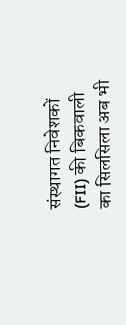संस्थागत निवेशकों (FII) की बिकवाली का सिलसिला अब भी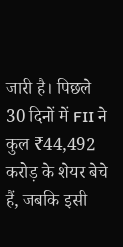जारी है। पिछले 30 दिनों में FII ने कुल ₹44,492 करोड़ के शेयर बेचे हैं, जबकि इसी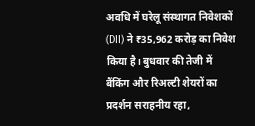अवधि में घरेलू संस्थागत निवेशकों (DII) ने ₹35,962 करोड़ का निवेश किया है। बुधवार की तेजी में बैंकिंग और रिअल्टी शेयरों का प्रदर्शन सराहनीय रहा,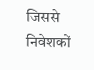जिससे निवेशकों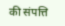की संपत्ति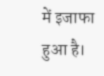में इजाफा हुआ है।